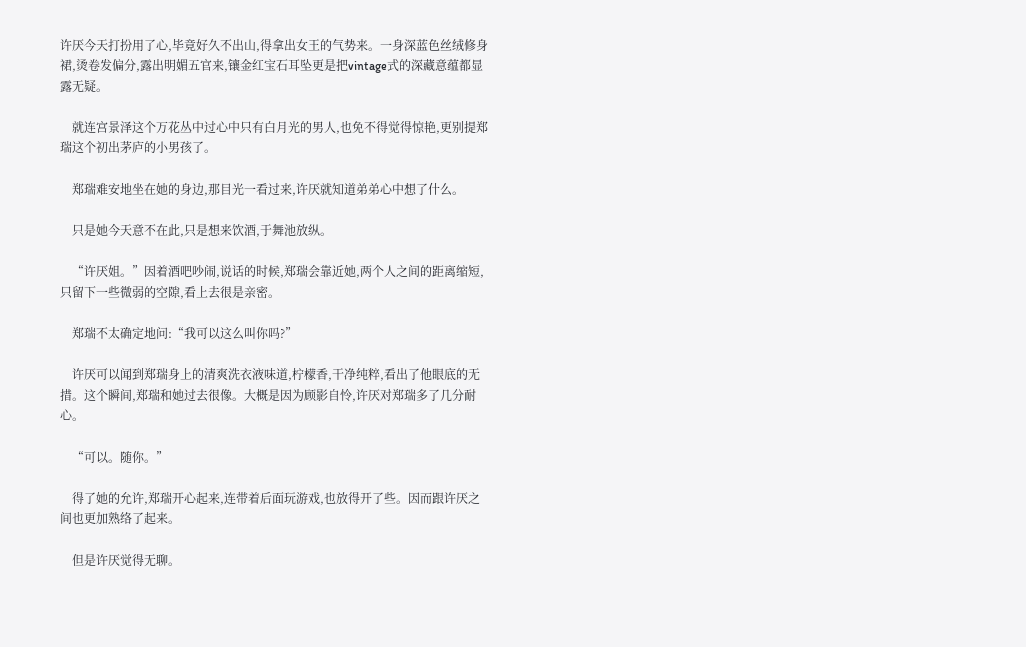许厌今天打扮用了心,毕竟好久不出山,得拿出女王的气势来。一身深蓝色丝绒修身裙,烫卷发偏分,露出明媚五官来,镶金红宝石耳坠更是把vintage式的深藏意蕴都显露无疑。

    就连宫景泽这个万花丛中过心中只有白月光的男人,也免不得觉得惊艳,更别提郑瑞这个初出茅庐的小男孩了。

    郑瑞难安地坐在她的身边,那目光一看过来,许厌就知道弟弟心中想了什么。

    只是她今天意不在此,只是想来饮酒,于舞池放纵。

    “许厌姐。”因着酒吧吵闹,说话的时候,郑瑞会靠近她,两个人之间的距离缩短,只留下一些微弱的空隙,看上去很是亲密。

    郑瑞不太确定地问:“我可以这么叫你吗?”

    许厌可以闻到郑瑞身上的清爽洗衣液味道,柠檬香,干净纯粹,看出了他眼底的无措。这个瞬间,郑瑞和她过去很像。大概是因为顾影自怜,许厌对郑瑞多了几分耐心。

    “可以。随你。”

    得了她的允许,郑瑞开心起来,连带着后面玩游戏,也放得开了些。因而跟许厌之间也更加熟络了起来。

    但是许厌觉得无聊。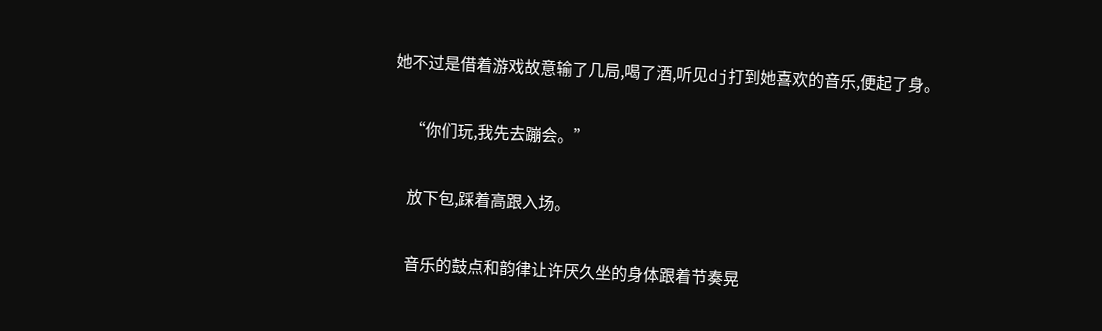她不过是借着游戏故意输了几局,喝了酒,听见dj打到她喜欢的音乐,便起了身。

    “你们玩,我先去蹦会。”

    放下包,踩着高跟入场。

    音乐的鼓点和韵律让许厌久坐的身体跟着节奏晃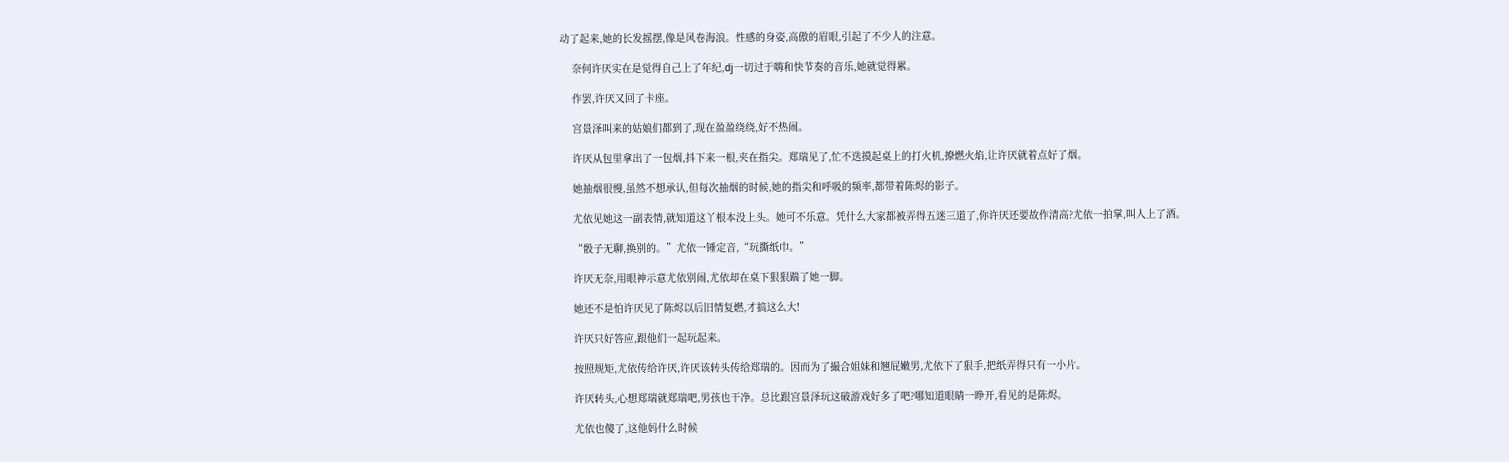动了起来,她的长发摇摆,像是风卷海浪。性感的身姿,高傲的眉眼,引起了不少人的注意。

    奈何许厌实在是觉得自己上了年纪,dj一切过于嗨和快节奏的音乐,她就觉得累。

    作罢,许厌又回了卡座。

    宫景泽叫来的姑娘们都到了,现在盈盈绕绕,好不热闹。

    许厌从包里拿出了一包烟,抖下来一根,夹在指尖。郑瑞见了,忙不迭摸起桌上的打火机,撩燃火焰,让许厌就着点好了烟。

    她抽烟很慢,虽然不想承认,但每次抽烟的时候,她的指尖和呼吸的频率,都带着陈烬的影子。

    尤依见她这一副表情,就知道这丫根本没上头。她可不乐意。凭什么大家都被弄得五迷三道了,你许厌还要故作清高?尤依一拍掌,叫人上了酒。

    “骰子无聊,换别的。”尤依一锤定音,“玩撕纸巾。”

    许厌无奈,用眼神示意尤依别闹,尤依却在桌下狠狠踹了她一脚。

    她还不是怕许厌见了陈烬以后旧情复燃,才搞这么大!

    许厌只好答应,跟他们一起玩起来。

    按照规矩,尤依传给许厌,许厌该转头传给郑瑞的。因而为了撮合姐妹和翘屁嫩男,尤依下了狠手,把纸弄得只有一小片。

    许厌转头,心想郑瑞就郑瑞吧,男孩也干净。总比跟宫景泽玩这破游戏好多了吧?哪知道眼睛一睁开,看见的是陈烬。

    尤依也傻了,这他妈什么时候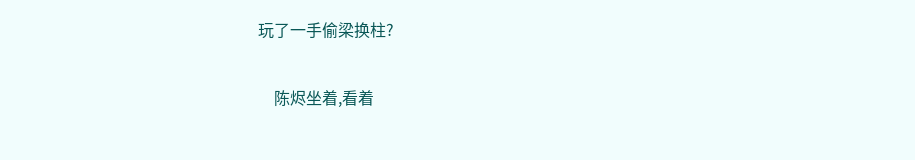玩了一手偷梁换柱?

    陈烬坐着,看着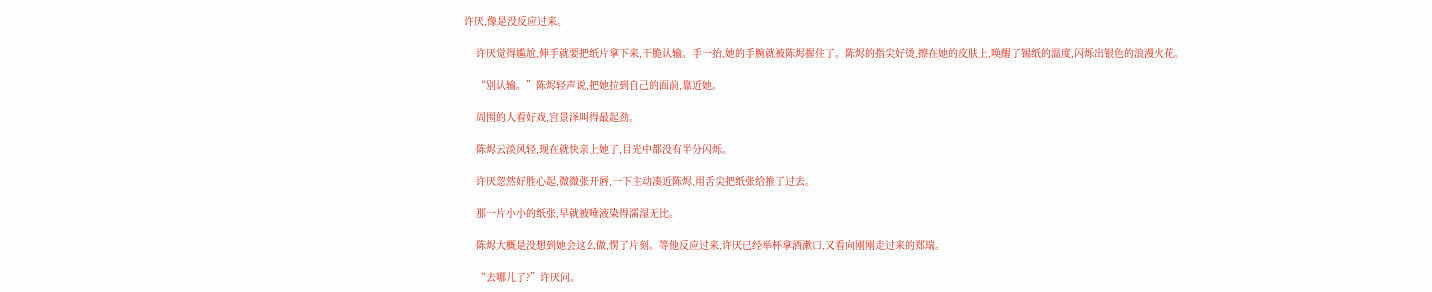许厌,像是没反应过来。

    许厌觉得尴尬,伸手就要把纸片拿下来,干脆认输。手一抬,她的手腕就被陈烬握住了。陈烬的指尖好烫,擦在她的皮肤上,唤醒了锡纸的温度,闪烁出银色的浪漫火花。

    “别认输。”陈烬轻声说,把她拉到自己的面前,靠近她。

    周围的人看好戏,宫景泽叫得最起劲。

    陈烬云淡风轻,现在就快亲上她了,目光中都没有半分闪烁。

    许厌忽然好胜心起,微微张开唇,一下主动凑近陈烬,用舌尖把纸张给推了过去。

    那一片小小的纸张,早就被唾液染得濡湿无比。

    陈烬大概是没想到她会这么做,愣了片刻。等他反应过来,许厌已经举杯拿酒漱口,又看向刚刚走过来的郑瑞。

    “去哪儿了?”许厌问。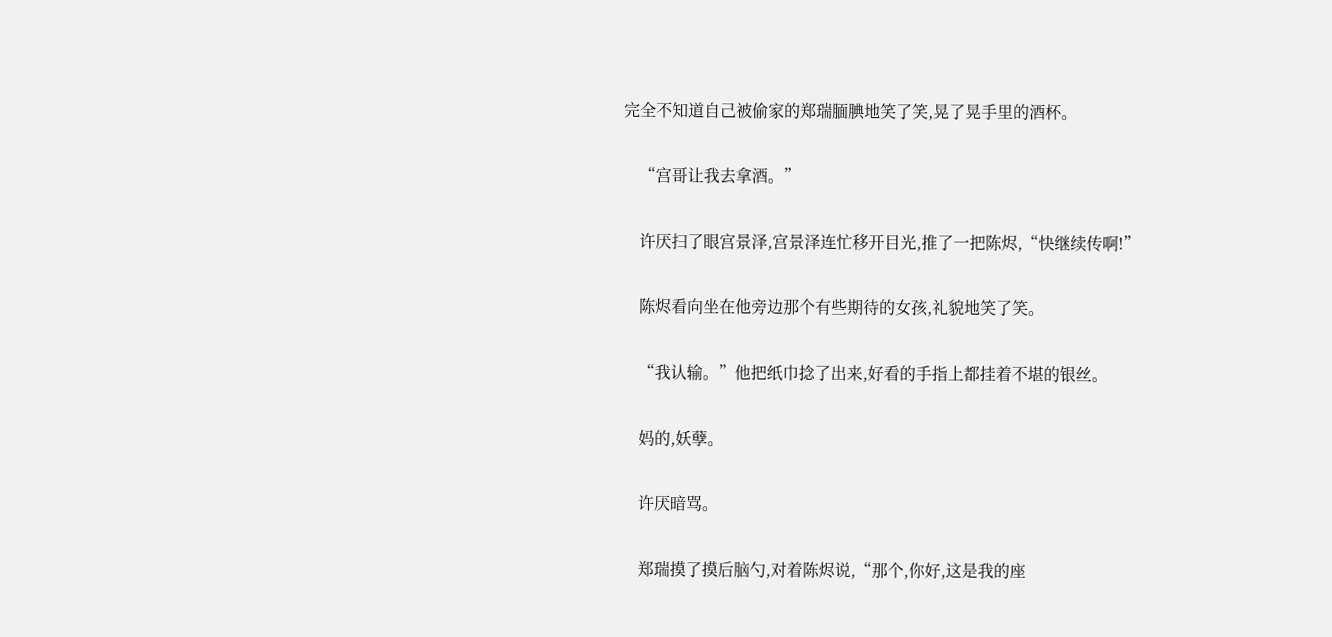完全不知道自己被偷家的郑瑞腼腆地笑了笑,晃了晃手里的酒杯。

    “宫哥让我去拿酒。”

    许厌扫了眼宫景泽,宫景泽连忙移开目光,推了一把陈烬,“快继续传啊!”

    陈烬看向坐在他旁边那个有些期待的女孩,礼貌地笑了笑。

    “我认输。”他把纸巾捻了出来,好看的手指上都挂着不堪的银丝。

    妈的,妖孽。

    许厌暗骂。

    郑瑞摸了摸后脑勺,对着陈烬说,“那个,你好,这是我的座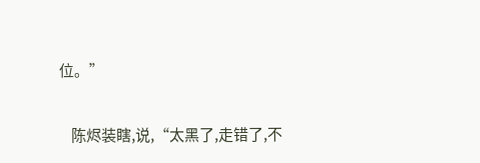位。”

    陈烬装瞎,说,“太黑了,走错了,不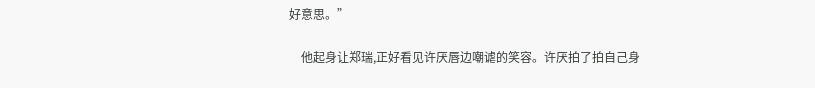好意思。”

    他起身让郑瑞,正好看见许厌唇边嘲谑的笑容。许厌拍了拍自己身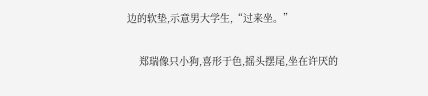边的软垫,示意男大学生,“过来坐。”

    郑瑞像只小狗,喜形于色,摇头摆尾,坐在许厌的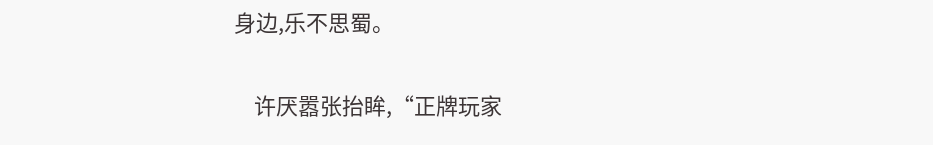身边,乐不思蜀。

    许厌嚣张抬眸,“正牌玩家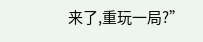来了,重玩一局?”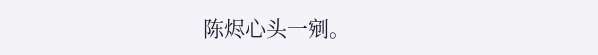陈烬心头一剜。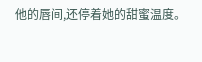他的唇间,还停着她的甜蜜温度。